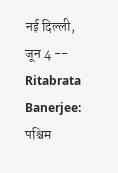नई दिल्ली, जून 4 -- Ritabrata Banerjee: पश्चिम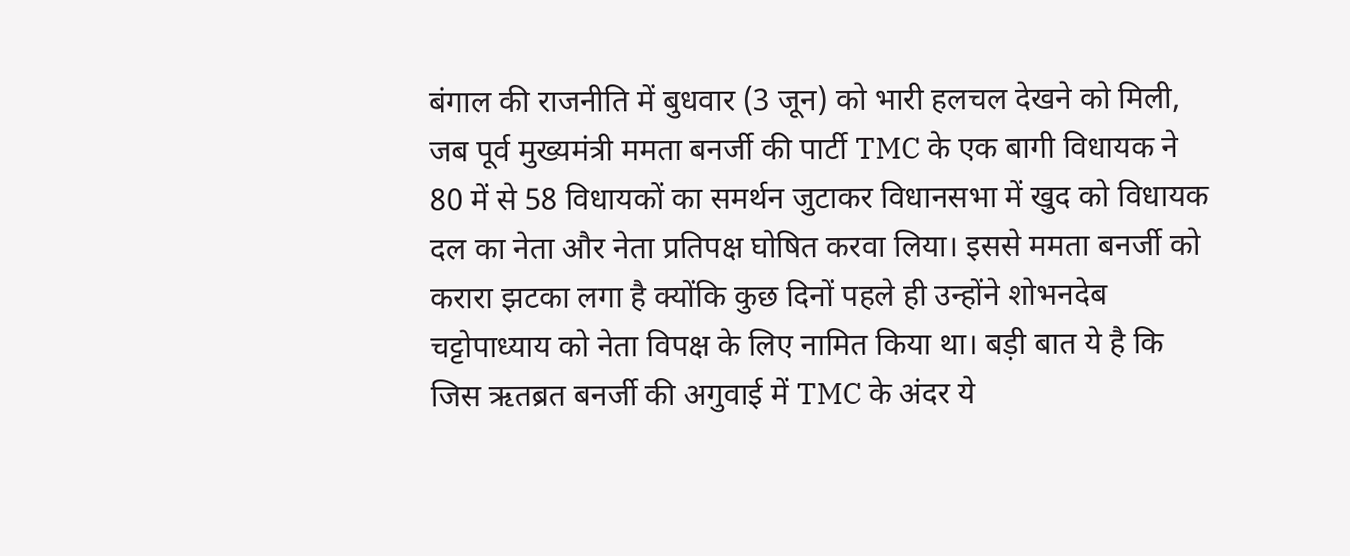बंगाल की राजनीति में बुधवार (3 जून) को भारी हलचल देखने को मिली, जब पूर्व मुख्यमंत्री ममता बनर्जी की पार्टी TMC के एक बागी विधायक ने 80 में से 58 विधायकों का समर्थन जुटाकर विधानसभा में खुद को विधायक दल का नेता और नेता प्रतिपक्ष घोषित करवा लिया। इससे ममता बनर्जी को करारा झटका लगा है क्योंकि कुछ दिनों पहले ही उन्होंने शोभनदेब चट्टोपाध्याय को नेता विपक्ष के लिए नामित किया था। बड़ी बात ये है कि जिस ऋतब्रत बनर्जी की अगुवाई में TMC के अंदर ये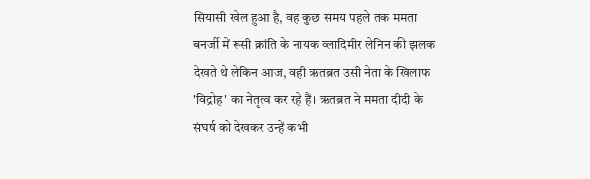सियासी खेल हुआ है, वह कुछ समय पहले तक ममता बनर्जी में रूसी क्रांति के नायक व्लादिमीर लेनिन की झलक देखते थे लेकिन आज, वही ऋतब्रत उसी नेता के खिलाफ 'विद्रोह' का नेतृत्व कर रहे हैं। ऋतब्रत ने ममता दीदी के संघर्ष को देखकर उन्हें कभी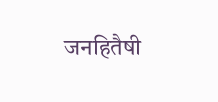जनहितैषी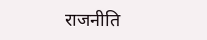राजनीति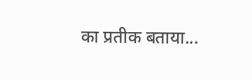का प्रतीक बताया...